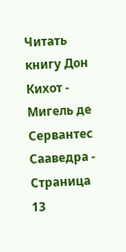Читать книгу Дон Кихот - Мигель де Сервантес Сааведра - Страница 13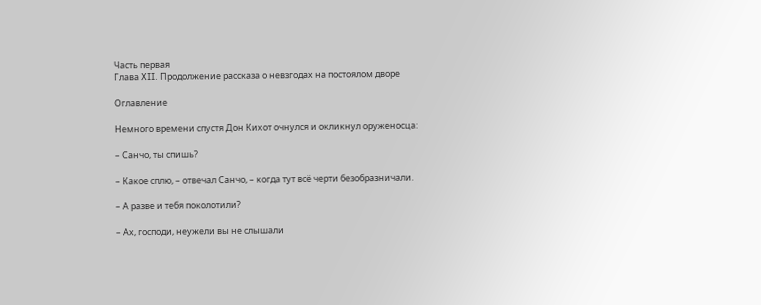Часть первая
Глава XII. Продолжение рассказа о невзгодах на постоялом дворе

Оглавление

Немного времени спустя Дон Кихот очнулся и окликнул оруженосца:

– Санчо, ты спишь?

– Какое сплю, – отвечал Санчо, – когда тут всё черти безобразничали.

– А разве и тебя поколотили?

– Ах, господи, неужели вы не слышали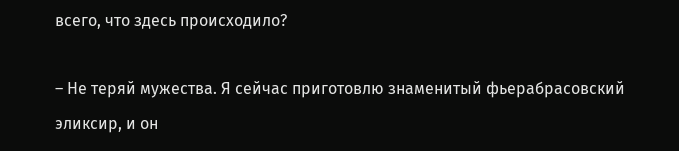всего, что здесь происходило?

– Не теряй мужества. Я сейчас приготовлю знаменитый фьерабрасовский эликсир, и он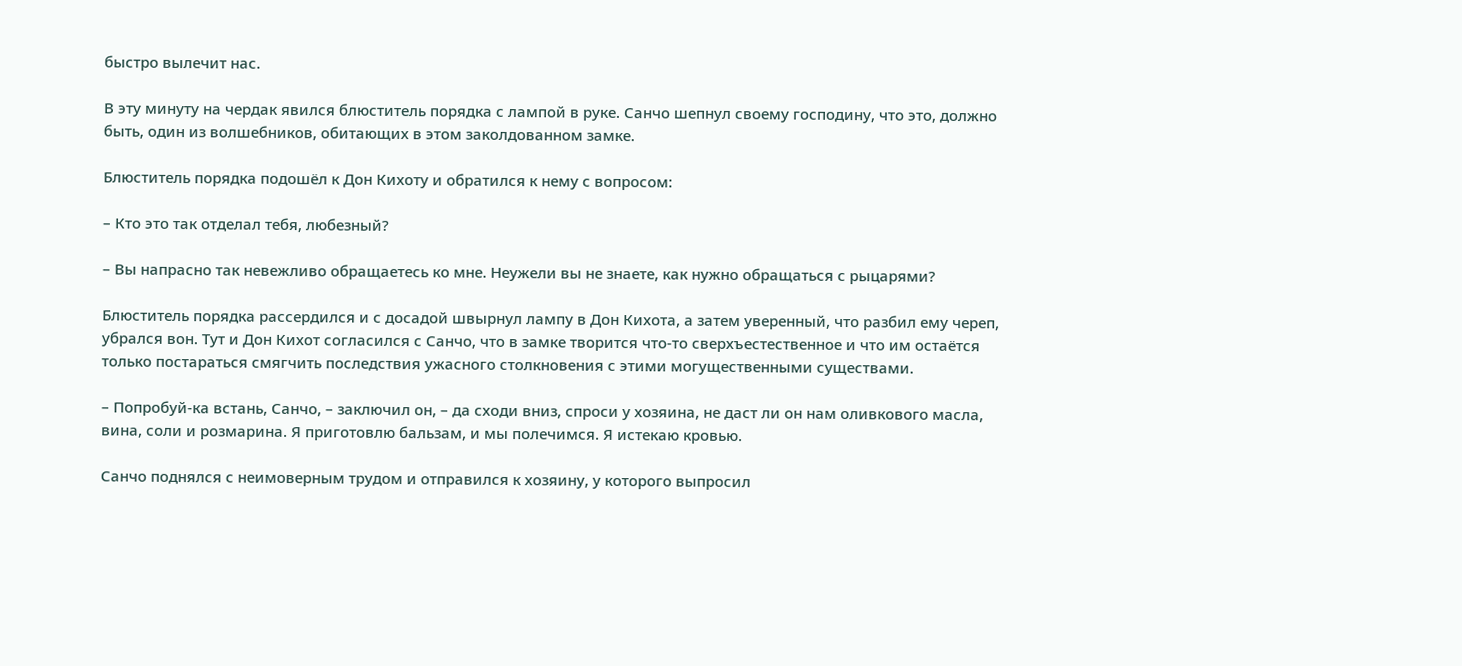быстро вылечит нас.

В эту минуту на чердак явился блюститель порядка с лампой в руке. Санчо шепнул своему господину, что это, должно быть, один из волшебников, обитающих в этом заколдованном замке.

Блюститель порядка подошёл к Дон Кихоту и обратился к нему с вопросом:

– Кто это так отделал тебя, любезный?

– Вы напрасно так невежливо обращаетесь ко мне. Неужели вы не знаете, как нужно обращаться с рыцарями?

Блюститель порядка рассердился и с досадой швырнул лампу в Дон Кихота, а затем уверенный, что разбил ему череп, убрался вон. Тут и Дон Кихот согласился с Санчо, что в замке творится что-то сверхъестественное и что им остаётся только постараться смягчить последствия ужасного столкновения с этими могущественными существами.

– Попробуй-ка встань, Санчо, – заключил он, – да сходи вниз, спроси у хозяина, не даст ли он нам оливкового масла, вина, соли и розмарина. Я приготовлю бальзам, и мы полечимся. Я истекаю кровью.

Санчо поднялся с неимоверным трудом и отправился к хозяину, у которого выпросил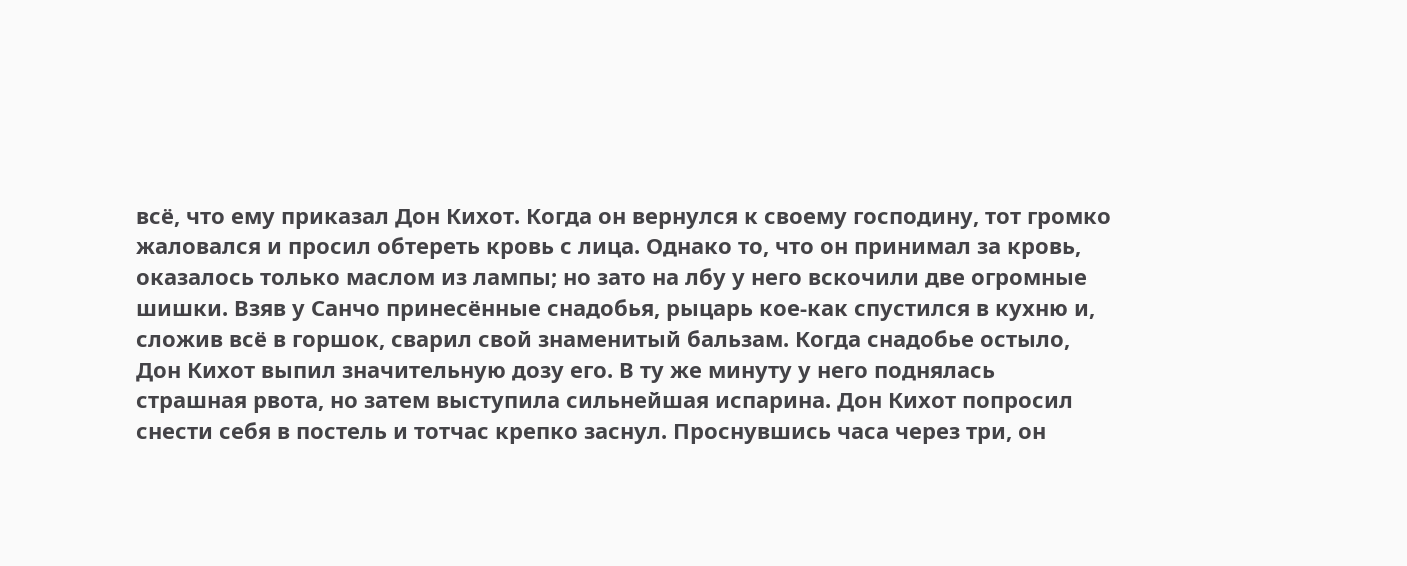всё, что ему приказал Дон Кихот. Когда он вернулся к своему господину, тот громко жаловался и просил обтереть кровь с лица. Однако то, что он принимал за кровь, оказалось только маслом из лампы; но зато на лбу у него вскочили две огромные шишки. Взяв у Санчо принесённые снадобья, рыцарь кое-как спустился в кухню и, сложив всё в горшок, сварил свой знаменитый бальзам. Когда снадобье остыло, Дон Кихот выпил значительную дозу его. В ту же минуту у него поднялась страшная рвота, но затем выступила сильнейшая испарина. Дон Кихот попросил снести себя в постель и тотчас крепко заснул. Проснувшись часа через три, он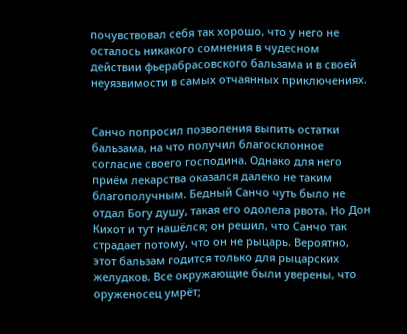почувствовал себя так хорошо, что у него не осталось никакого сомнения в чудесном действии фьерабрасовского бальзама и в своей неуязвимости в самых отчаянных приключениях.


Санчо попросил позволения выпить остатки бальзама, на что получил благосклонное согласие своего господина. Однако для него приём лекарства оказался далеко не таким благополучным. Бедный Санчо чуть было не отдал Богу душу, такая его одолела рвота. Но Дон Кихот и тут нашёлся; он решил, что Санчо так страдает потому, что он не рыцарь. Вероятно, этот бальзам годится только для рыцарских желудков. Все окружающие были уверены, что оруженосец умрёт;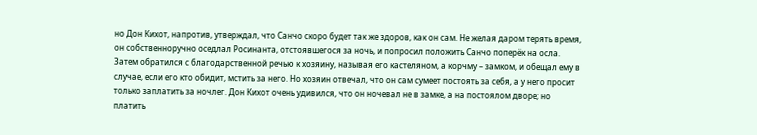но Дон Кихот, напротив, утверждал, что Санчо скоро будет так же здоров, как он сам. Не желая даром терять время, он собственноручно оседлал Росинанта, отстоявшегося за ночь, и попросил положить Санчо поперёк на осла. Затем обратился с благодарственной речью к хозяину, называя его кастеляном, а корчму – замком, и обещал ему в случае, если его кто обидит, мстить за него. Но хозяин отвечал, что он сам сумеет постоять за себя, а у него просит только заплатить за ночлег. Дон Кихот очень удивился, что он ночевал не в замке, а на постоялом дворе; но платить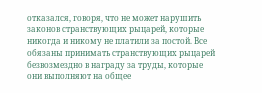отказался, говоря, что не может нарушить законов странствующих рыцарей, которые никогда и никому не платили за постой. Все обязаны принимать странствующих рыцарей безвозмездно в награду за труды, которые они выполняют на общее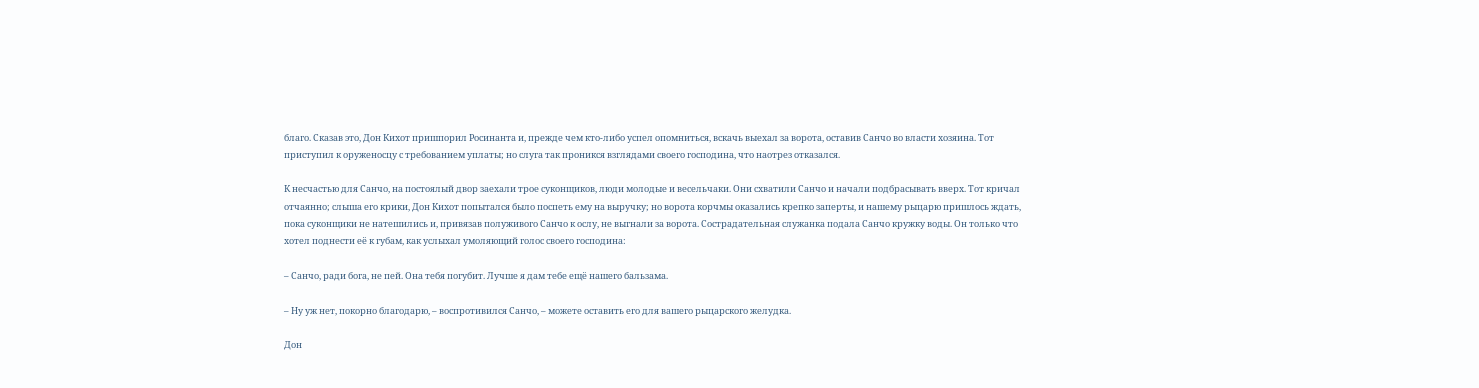благо. Сказав это, Дон Кихот пришпорил Росинанта и, прежде чем кто-либо успел опомниться, вскачь выехал за ворота, оставив Санчо во власти хозяина. Тот приступил к оруженосцу с требованием уплаты; но слуга так проникся взглядами своего господина, что наотрез отказался.

К несчастью для Санчо, на постоялый двор заехали трое суконщиков, люди молодые и весельчаки. Они схватили Санчо и начали подбрасывать вверх. Тот кричал отчаянно; слыша его крики, Дон Кихот попытался было поспеть ему на выручку; но ворота корчмы оказались крепко заперты, и нашему рыцарю пришлось ждать, пока суконщики не натешились и, привязав полуживого Санчо к ослу, не выгнали за ворота. Сострадательная служанка подала Санчо кружку воды. Он только что хотел поднести её к губам, как услыхал умоляющий голос своего господина:

– Санчо, ради бога, не пей. Она тебя погубит. Лучше я дам тебе ещё нашего бальзама.

– Ну уж нет, покорно благодарю, – воспротивился Санчо, – можете оставить его для вашего рыцарского желудка.

Дон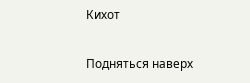Кихот

Подняться наверх